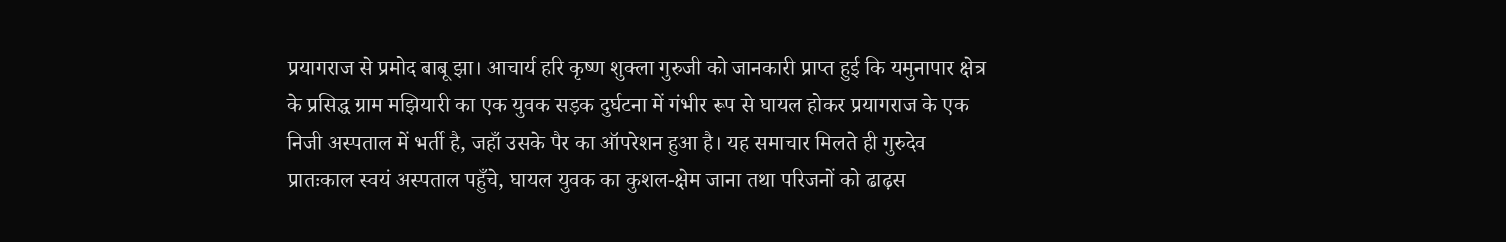प्रयागराज से प्रमोद बाबू झा। आचार्य हरि कृष्ण शुक्ला गुरुजी को जानकारी प्राप्त हुई कि यमुनापार क्षेत्र के प्रसिद्ध ग्राम मझियारी का एक युवक सड़क दुर्घटना में गंभीर रूप से घायल होकर प्रयागराज के एक निजी अस्पताल में भर्ती है, जहाँ उसके पैर का ऑपरेशन हुआ है। यह समाचार मिलते ही गुरुदेव प्रातःकाल स्वयं अस्पताल पहुँचे, घायल युवक का कुशल-क्षेम जाना तथा परिजनों को ढाढ़स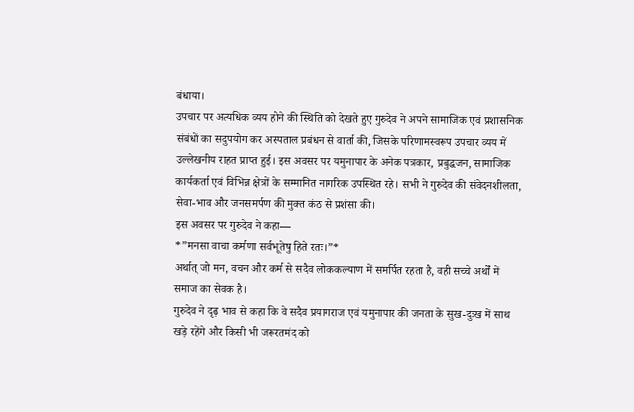बंधाया।
उपचार पर अत्यधिक व्यय होने की स्थिति को देखते हुए गुरुदेव ने अपने सामाजिक एवं प्रशासनिक संबंधों का सदुपयोग कर अस्पताल प्रबंधन से वार्ता की, जिसके परिणामस्वरूप उपचार व्यय में उल्लेखनीय राहत प्राप्त हुई। इस अवसर पर यमुनापार के अनेक पत्रकार, प्रबुद्धजन, सामाजिक कार्यकर्ता एवं विभिन्न क्षेत्रों के सम्मानित नागरिक उपस्थित रहे। सभी ने गुरुदेव की संवेदनशीलता, सेवा-भाव और जनसमर्पण की मुक्त कंठ से प्रशंसा की।
इस अवसर पर गुरुदेव ने कहा—
*”मनसा वाचा कर्मणा सर्वभूतेषु हिते रतः।”*
अर्थात् जो मन, वचन और कर्म से सदैव लोककल्याण में समर्पित रहता है, वही सच्चे अर्थों में समाज का सेवक है।
गुरुदेव ने दृढ़ भाव से कहा कि वे सदैव प्रयागराज एवं यमुनापार की जनता के सुख-दुःख में साथ खड़े रहेंगे और किसी भी जरूरतमंद को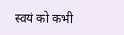स्वयं को कभी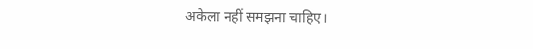अकेला नहीं समझना चाहिए।